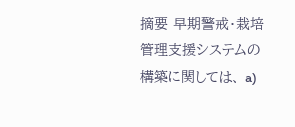摘要 早期警戒・栽培管理支援システムの構築に関しては、 a)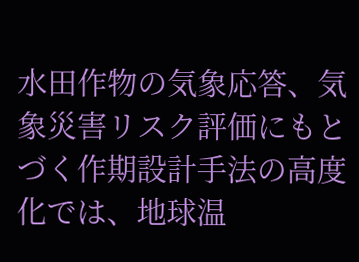水田作物の気象応答、気象災害リスク評価にもとづく作期設計手法の高度化では、地球温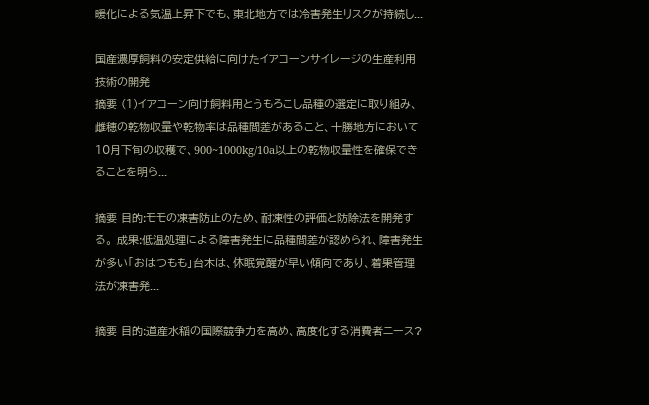暖化による気温上昇下でも、東北地方では冷害発生リスクが持続し...

国産濃厚飼料の安定供給に向けたイアコーンサイレージの生産利用技術の開発
摘要 (1)イアコーン向け飼料用とうもろこし品種の選定に取り組み、雌穂の乾物収量や乾物率は品種間差があること、十勝地方において10月下旬の収穫で、900~1000kg/10a以上の乾物収量性を確保できることを明ら...

摘要 目的:モモの凍害防止のため、耐凍性の評価と防除法を開発する。 成果:低温処理による障害発生に品種間差が認められ、障害発生が多い「おはつもも」台木は、休眠覚醒が早い傾向であり、着果管理法が凍害発...

摘要 目的:道産水稲の国際競争力を高め、高度化する消費者ニース?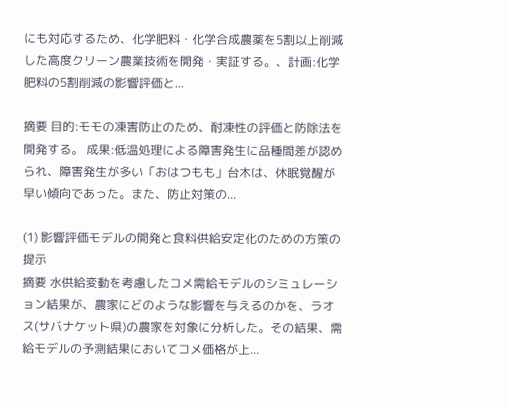にも対応するため、化学肥料・化学合成農薬を5割以上削減した高度クリーン農業技術を開発・実証する。、計画:化学肥料の5割削減の影響評価と...

摘要 目的:モモの凍害防止のため、耐凍性の評価と防除法を開発する。 成果:低温処理による障害発生に品種間差が認められ、障害発生が多い「おはつもも」台木は、休眠覚醒が早い傾向であった。また、防止対策の...

(1) 影響評価モデルの開発と食料供給安定化のための方策の提示
摘要 水供給変動を考慮したコメ需給モデルのシミュレーション結果が、農家にどのような影響を与えるのかを、ラオス(サバナケット県)の農家を対象に分析した。その結果、需給モデルの予測結果においてコメ価格が上...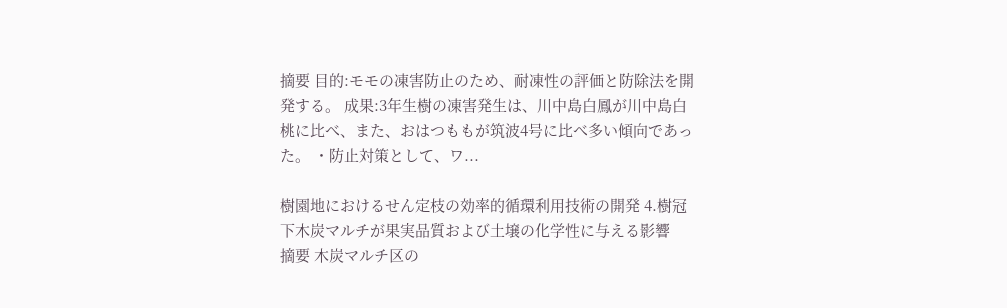摘要 目的:モモの凍害防止のため、耐凍性の評価と防除法を開発する。 成果:3年生樹の凍害発生は、川中島白鳳が川中島白桃に比べ、また、おはつももが筑波4号に比べ多い傾向であった。 ・防止対策として、ワ...

樹園地におけるせん定枝の効率的循環利用技術の開発 4.樹冠下木炭マルチが果実品質および土壌の化学性に与える影響
摘要 木炭マルチ区の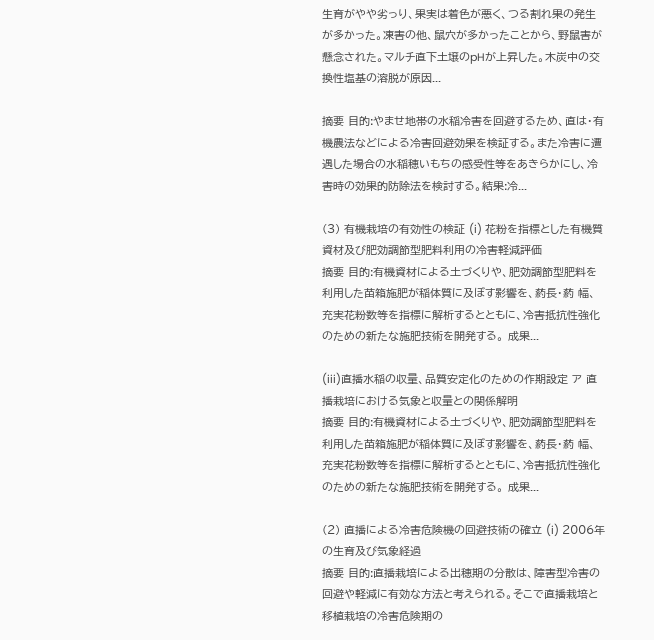生育がやや劣っり、果実は着色が悪く、つる割れ果の発生が多かった。凍害の他、鼠穴が多かったことから、野鼠害が懸念された。マルチ直下土壌のpHが上昇した。木炭中の交換性塩基の溶脱が原因...

摘要 目的:やませ地帯の水稲冷害を回避するため、直は・有機農法などによる冷害回避効果を検証する。また冷害に遭遇した場合の水稲穂いもちの感受性等をあきらかにし、冷害時の効果的防除法を検討する。結果:冷...

(3) 有機栽培の有効性の検証 (i) 花粉を指標とした有機質資材及び肥効調節型肥料利用の冷害軽減評価
摘要 目的:有機資材による土づくりや、肥効調節型肥料を利用した苗箱施肥が稲体質に及ぼす影響を、葯長・葯 幅、充実花粉数等を指標に解析するとともに、冷害抵抗性強化のための新たな施肥技術を開発する。 成果...

(iii)直播水稲の収量、品質安定化のための作期設定 ア 直播栽培における気象と収量との関係解明
摘要 目的:有機資材による土づくりや、肥効調節型肥料を利用した苗箱施肥が稲体質に及ぼす影響を、葯長・葯 幅、充実花粉数等を指標に解析するとともに、冷害抵抗性強化のための新たな施肥技術を開発する。 成果...

(2) 直播による冷害危険機の回避技術の確立 (i) 2006年の生育及び気象経過
摘要 目的:直播栽培による出穂期の分散は、障害型冷害の回避や軽減に有効な方法と考えられる。そこで直播栽培と移植栽培の冷害危険期の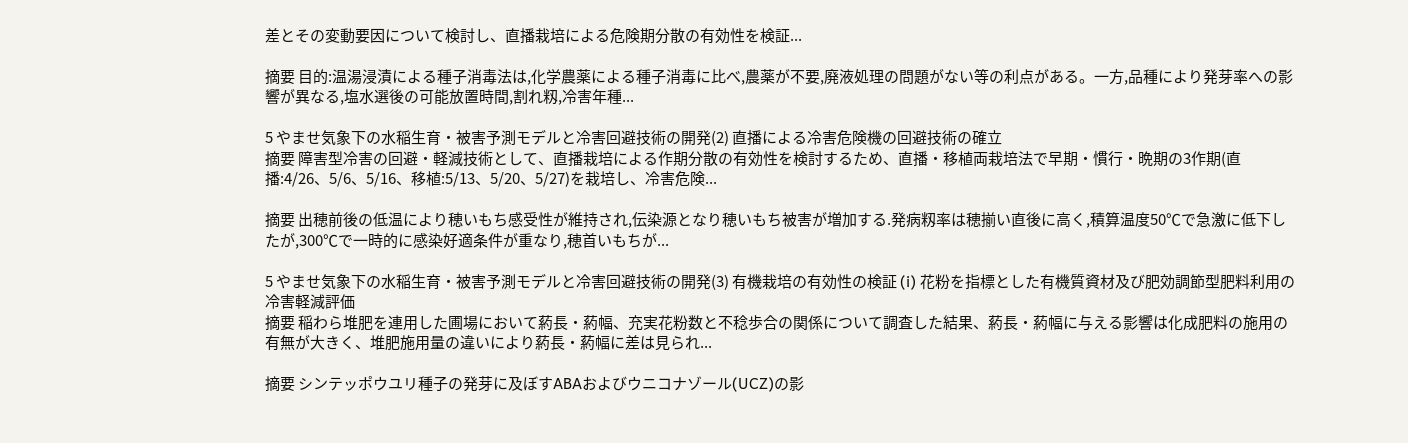差とその変動要因について検討し、直播栽培による危険期分散の有効性を検証...

摘要 目的:温湯浸漬による種子消毒法は,化学農薬による種子消毒に比べ,農薬が不要,廃液処理の問題がない等の利点がある。一方,品種により発芽率への影響が異なる,塩水選後の可能放置時間,割れ籾,冷害年種...

5 やませ気象下の水稲生育・被害予測モデルと冷害回避技術の開発(2) 直播による冷害危険機の回避技術の確立
摘要 障害型冷害の回避・軽減技術として、直播栽培による作期分散の有効性を検討するため、直播・移植両栽培法で早期・慣行・晩期の3作期(直播:4/26、5/6、5/16、移植:5/13、5/20、5/27)を栽培し、冷害危険...

摘要 出穂前後の低温により穂いもち感受性が維持され,伝染源となり穂いもち被害が増加する.発病籾率は穂揃い直後に高く,積算温度50℃で急激に低下したが,300℃で一時的に感染好適条件が重なり,穂首いもちが...

5 やませ気象下の水稲生育・被害予測モデルと冷害回避技術の開発(3) 有機栽培の有効性の検証 (i) 花粉を指標とした有機質資材及び肥効調節型肥料利用の冷害軽減評価
摘要 稲わら堆肥を連用した圃場において葯長・葯幅、充実花粉数と不稔歩合の関係について調査した結果、葯長・葯幅に与える影響は化成肥料の施用の有無が大きく、堆肥施用量の違いにより葯長・葯幅に差は見られ...

摘要 シンテッポウユリ種子の発芽に及ぼすABAおよびウニコナゾール(UCZ)の影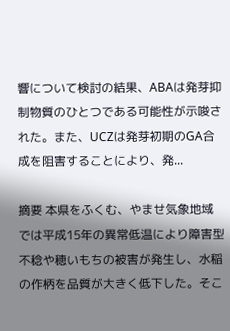響について検討の結果、ABAは発芽抑制物質のひとつである可能性が示唆された。また、UCZは発芽初期のGA合成を阻害することにより、発...

摘要 本県をふくむ、やませ気象地域では平成15年の異常低温により障害型不稔や穂いもちの被害が発生し、水稲の作柄を品質が大きく低下した。そこ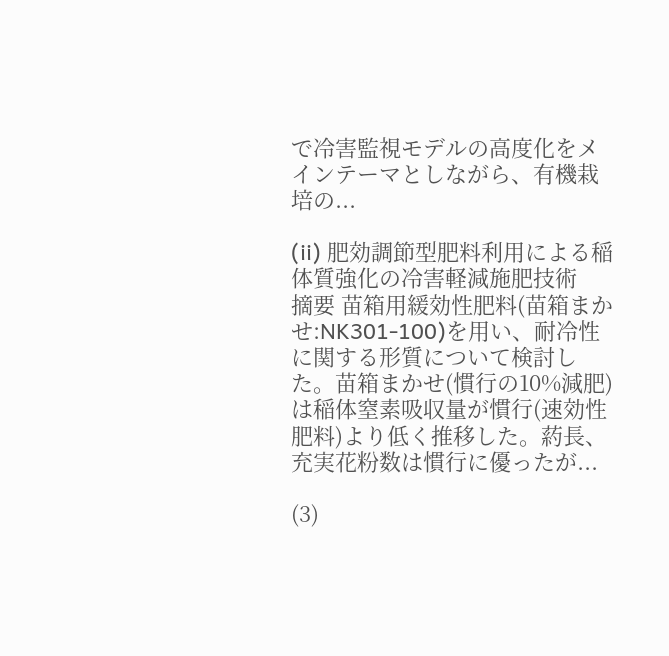で冷害監視モデルの高度化をメインテーマとしながら、有機栽培の...

(ii) 肥効調節型肥料利用による稲体質強化の冷害軽減施肥技術
摘要 苗箱用緩効性肥料(苗箱まかせ:NK301-100)を用い、耐冷性に関する形質について検討した。苗箱まかせ(慣行の10%減肥)は稲体窒素吸収量が慣行(速効性肥料)より低く推移した。葯長、充実花粉数は慣行に優ったが...

(3)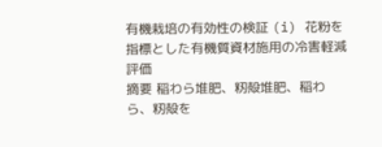有機栽培の有効性の検証 (i) 花粉を指標とした有機質資材施用の冷害軽減評価
摘要 稲わら堆肥、籾殻堆肥、稲わら、籾殻を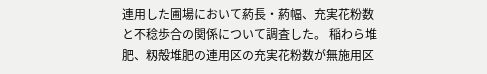連用した圃場において葯長・葯幅、充実花粉数と不稔歩合の関係について調査した。 稲わら堆肥、籾殻堆肥の連用区の充実花粉数が無施用区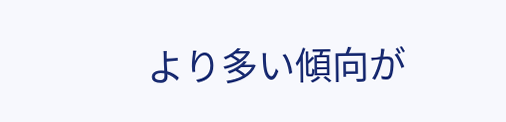より多い傾向が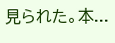見られた。本...